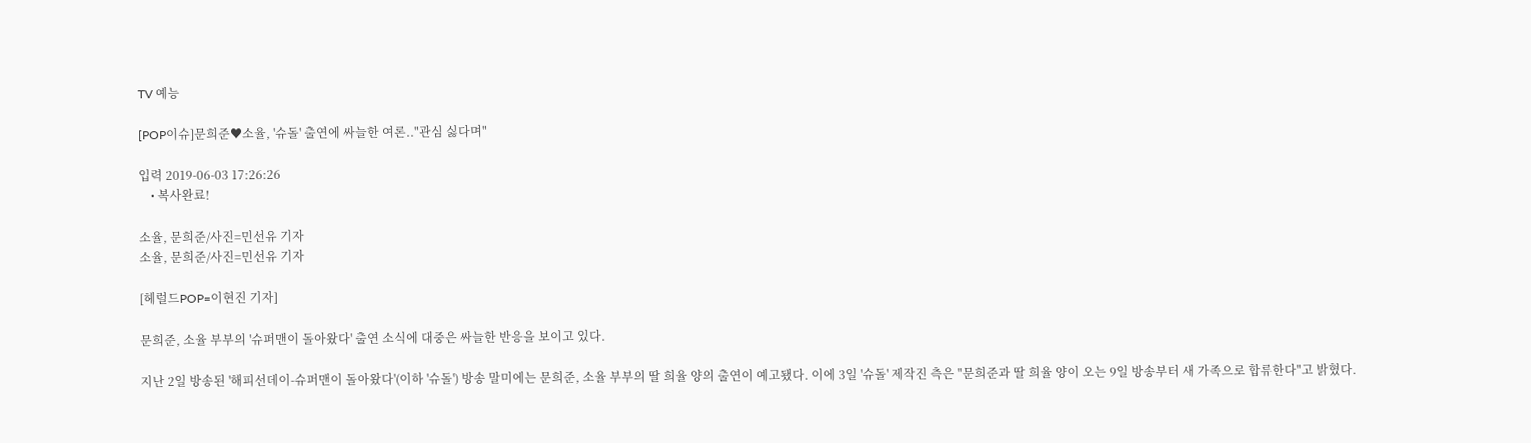TV 예능

[POP이슈]문희준♥소율, '슈돌' 출연에 싸늘한 여론.."관심 싫다며"

입력 2019-06-03 17:26:26
    • 복사완료!

소율, 문희준/사진=민선유 기자
소율, 문희준/사진=민선유 기자

[헤럴드POP=이현진 기자]

문희준, 소율 부부의 '슈퍼맨이 돌아왔다' 출연 소식에 대중은 싸늘한 반응을 보이고 있다.

지난 2일 방송된 '해피선데이-슈퍼맨이 돌아왔다'(이하 '슈돌') 방송 말미에는 문희준, 소율 부부의 딸 희율 양의 출연이 예고됐다. 이에 3일 '슈돌' 제작진 측은 "문희준과 딸 희율 양이 오는 9일 방송부터 새 가족으로 합류한다"고 밝혔다.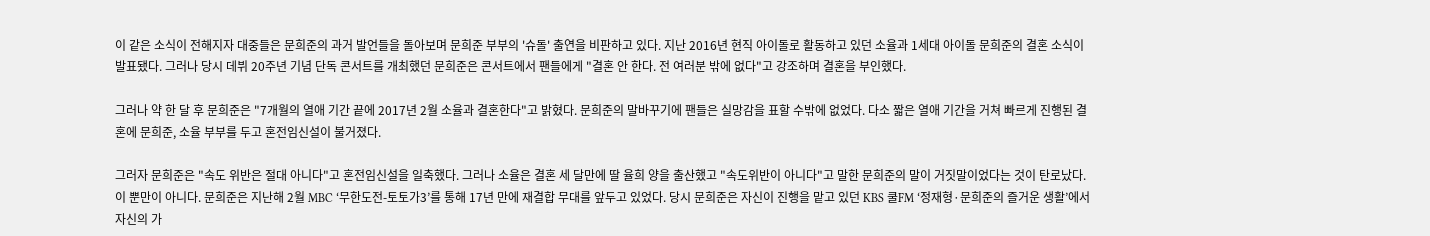이 같은 소식이 전해지자 대중들은 문희준의 과거 발언들을 돌아보며 문희준 부부의 '슈돌' 출연을 비판하고 있다. 지난 2016년 현직 아이돌로 활동하고 있던 소율과 1세대 아이돌 문희준의 결혼 소식이 발표됐다. 그러나 당시 데뷔 20주년 기념 단독 콘서트를 개최했던 문희준은 콘서트에서 팬들에게 "결혼 안 한다. 전 여러분 밖에 없다"고 강조하며 결혼을 부인했다.

그러나 약 한 달 후 문희준은 "7개월의 열애 기간 끝에 2017년 2월 소율과 결혼한다"고 밝혔다. 문희준의 말바꾸기에 팬들은 실망감을 표할 수밖에 없었다. 다소 짧은 열애 기간을 거쳐 빠르게 진행된 결혼에 문희준, 소율 부부를 두고 혼전임신설이 불거졌다.

그러자 문희준은 "속도 위반은 절대 아니다"고 혼전임신설을 일축했다. 그러나 소율은 결혼 세 달만에 딸 율희 양을 출산했고 "속도위반이 아니다"고 말한 문희준의 말이 거짓말이었다는 것이 탄로났다. 이 뿐만이 아니다. 문희준은 지난해 2월 MBC ‘무한도전-토토가3’를 통해 17년 만에 재결합 무대를 앞두고 있었다. 당시 문희준은 자신이 진행을 맡고 있던 KBS 쿨FM ‘정재형·문희준의 즐거운 생활’에서 자신의 가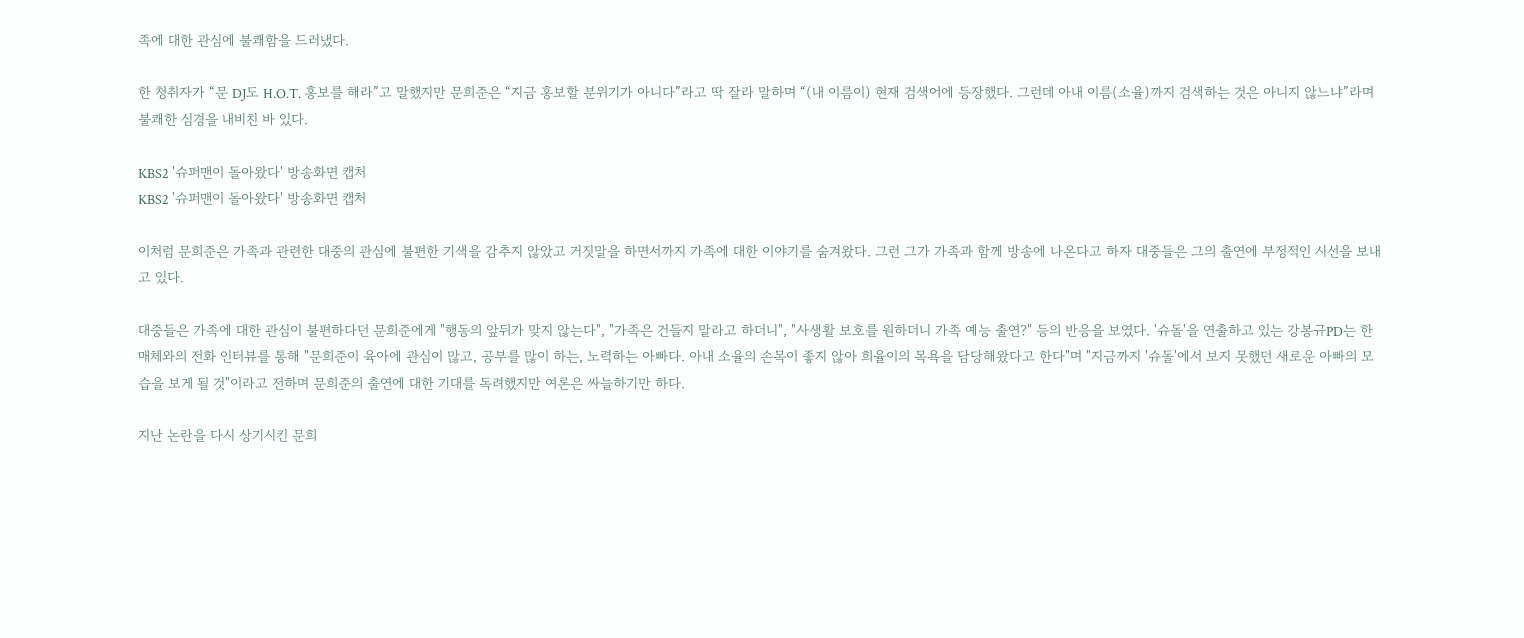족에 대한 관심에 불쾌함을 드러냈다.

한 청취자가 “문 DJ도 H.O.T. 홍보를 해라”고 말했지만 문희준은 “지금 홍보할 분위기가 아니다”라고 딱 잘라 말하며 “(내 이름이) 현재 검색어에 등장했다. 그런데 아내 이름(소율)까지 검색하는 것은 아니지 않느냐”라며 불쾌한 심경을 내비친 바 있다.

KBS2 '슈퍼맨이 돌아왔다' 방송화면 캡처
KBS2 '슈퍼맨이 돌아왔다' 방송화면 캡처

이처럼 문희준은 가족과 관련한 대중의 관심에 불편한 기색을 감추지 않았고 거짓말을 하면서까지 가족에 대한 이야기를 숨겨왔다. 그런 그가 가족과 함께 방송에 나온다고 하자 대중들은 그의 출연에 부정적인 시선을 보내고 있다.

대중들은 가족에 대한 관심이 불편하다던 문희준에게 "행동의 앞뒤가 맞지 않는다", "가족은 건들지 말라고 하더니", "사생활 보호를 원하더니 가족 예능 출연?" 등의 반응을 보였다. '슈돌'을 연출하고 있는 강봉규PD는 한 매체와의 전화 인터뷰를 통해 "문희준이 육아에 관심이 많고, 공부를 많이 하는, 노력하는 아빠다. 아내 소율의 손목이 좋지 않아 희율이의 목욕을 담당해왔다고 한다"며 "지금까지 '슈돌'에서 보지 못했던 새로운 아빠의 모습을 보게 될 것"이라고 전하며 문희준의 출연에 대한 기대를 독려했지만 여론은 싸늘하기만 하다.

지난 논란을 다시 상기시킨 문희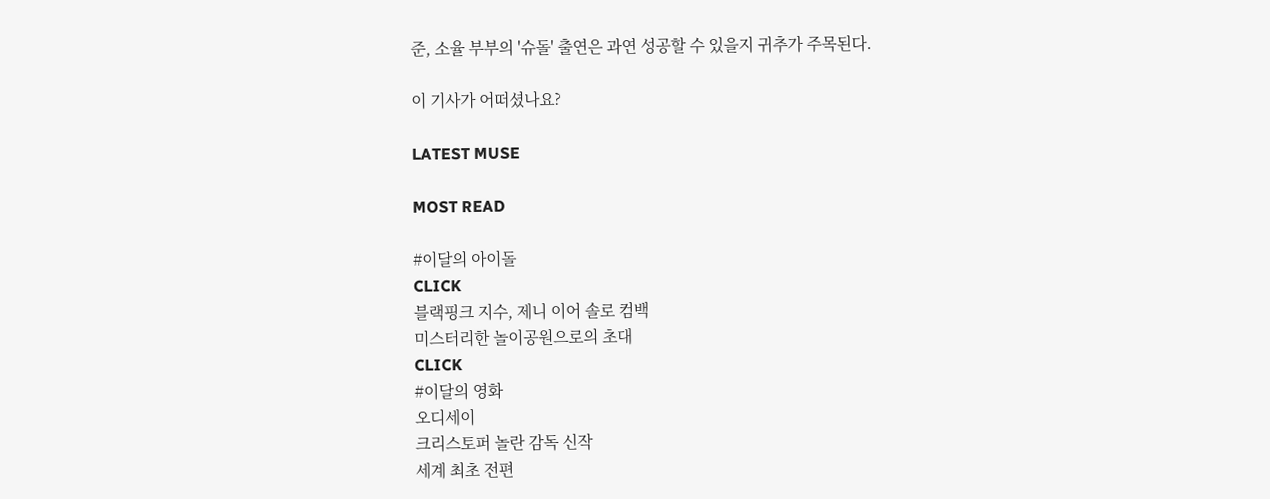준, 소율 부부의 '슈돌' 출연은 과연 성공할 수 있을지 귀추가 주목된다.

이 기사가 어떠셨나요?

LATEST MUSE

MOST READ

#이달의 아이돌
CLICK
블랙핑크 지수, 제니 이어 솔로 컴백
미스터리한 놀이공원으로의 초대
CLICK
#이달의 영화
오디세이
크리스토퍼 놀란 감독 신작
세계 최초 전편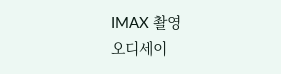IMAX 촬영
오디세이